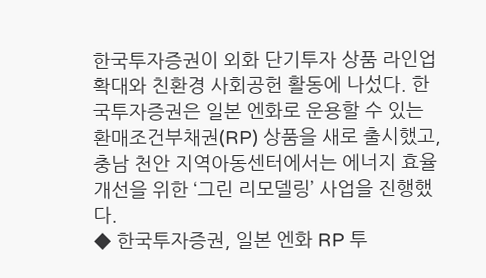한국투자증권이 외화 단기투자 상품 라인업 확대와 친환경 사회공헌 활동에 나섰다. 한국투자증권은 일본 엔화로 운용할 수 있는 환매조건부채권(RP) 상품을 새로 출시했고, 충남 천안 지역아동센터에서는 에너지 효율 개선을 위한 ‘그린 리모델링’ 사업을 진행했다.
◆ 한국투자증권, 일본 엔화 RP 투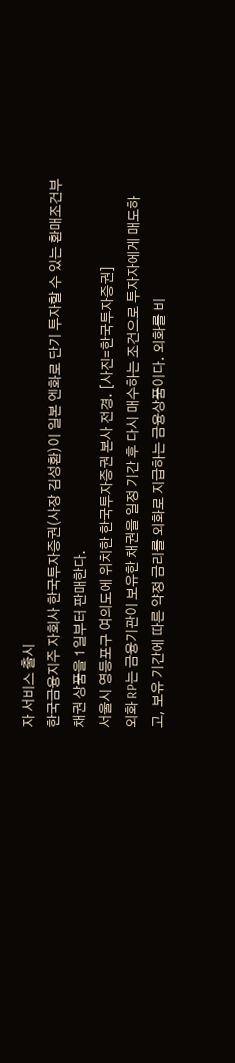자 서비스 출시
한국금융지주 자회사 한국투자증권(사장 김성환)이 일본 엔화로 단기 투자할 수 있는 환매조건부채권 상품을 1일부터 판매한다.
서울시 영등포구 여의도에 위치한 한국투자증권 본사 전경. [사진=한국투자증권]
외화 RP는 금융기관이 보유한 채권을 일정 기간 후 다시 매수하는 조건으로 투자자에게 매도하고, 보유 기간에 따른 약정 금리를 외화로 지급하는 금융상품이다. 외화를 비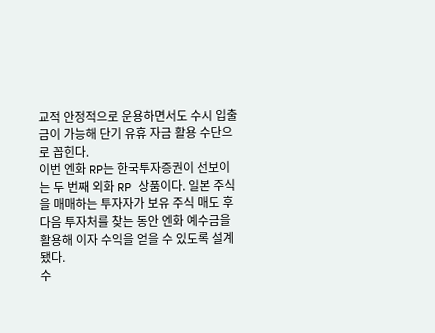교적 안정적으로 운용하면서도 수시 입출금이 가능해 단기 유휴 자금 활용 수단으로 꼽힌다.
이번 엔화 RP는 한국투자증권이 선보이는 두 번째 외화 RP 상품이다. 일본 주식을 매매하는 투자자가 보유 주식 매도 후 다음 투자처를 찾는 동안 엔화 예수금을 활용해 이자 수익을 얻을 수 있도록 설계됐다.
수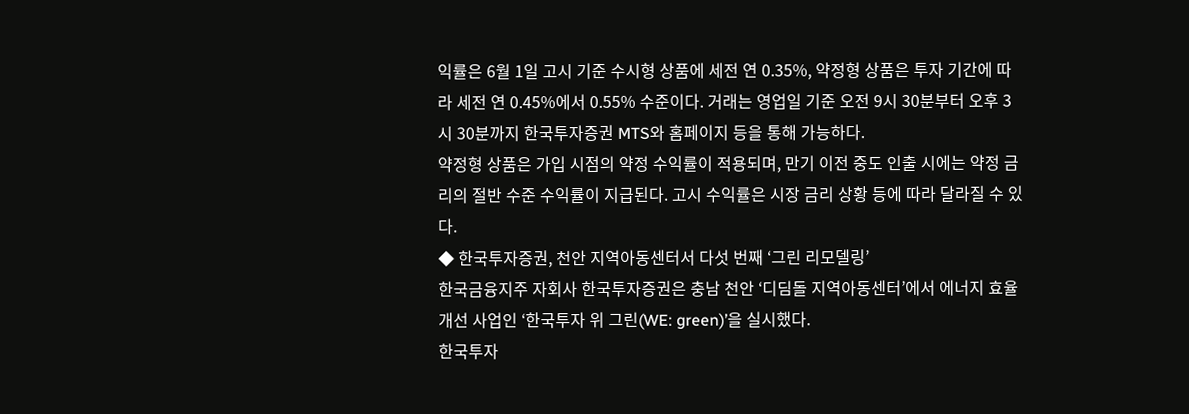익률은 6월 1일 고시 기준 수시형 상품에 세전 연 0.35%, 약정형 상품은 투자 기간에 따라 세전 연 0.45%에서 0.55% 수준이다. 거래는 영업일 기준 오전 9시 30분부터 오후 3시 30분까지 한국투자증권 MTS와 홈페이지 등을 통해 가능하다.
약정형 상품은 가입 시점의 약정 수익률이 적용되며, 만기 이전 중도 인출 시에는 약정 금리의 절반 수준 수익률이 지급된다. 고시 수익률은 시장 금리 상황 등에 따라 달라질 수 있다.
◆ 한국투자증권, 천안 지역아동센터서 다섯 번째 ‘그린 리모델링’
한국금융지주 자회사 한국투자증권은 충남 천안 ‘디딤돌 지역아동센터’에서 에너지 효율 개선 사업인 ‘한국투자 위 그린(WE: green)’을 실시했다.
한국투자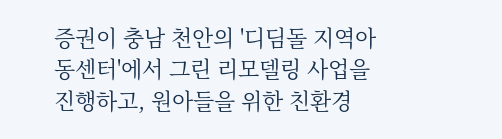증권이 충남 천안의 '디딤돌 지역아동센터'에서 그린 리모델링 사업을 진행하고, 원아들을 위한 친환경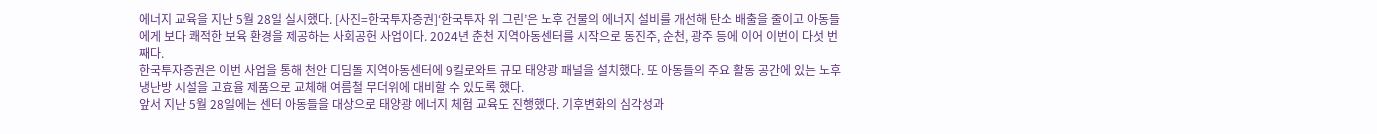에너지 교육을 지난 5월 28일 실시했다. [사진=한국투자증권]‘한국투자 위 그린’은 노후 건물의 에너지 설비를 개선해 탄소 배출을 줄이고 아동들에게 보다 쾌적한 보육 환경을 제공하는 사회공헌 사업이다. 2024년 춘천 지역아동센터를 시작으로 동진주, 순천, 광주 등에 이어 이번이 다섯 번째다.
한국투자증권은 이번 사업을 통해 천안 디딤돌 지역아동센터에 9킬로와트 규모 태양광 패널을 설치했다. 또 아동들의 주요 활동 공간에 있는 노후 냉난방 시설을 고효율 제품으로 교체해 여름철 무더위에 대비할 수 있도록 했다.
앞서 지난 5월 28일에는 센터 아동들을 대상으로 태양광 에너지 체험 교육도 진행했다. 기후변화의 심각성과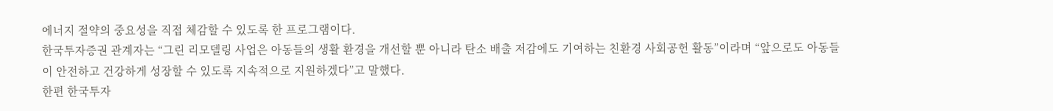에너지 절약의 중요성을 직접 체감할 수 있도록 한 프로그램이다.
한국투자증권 관계자는 “그린 리모델링 사업은 아동들의 생활 환경을 개선할 뿐 아니라 탄소 배출 저감에도 기여하는 친환경 사회공헌 활동”이라며 “앞으로도 아동들이 안전하고 건강하게 성장할 수 있도록 지속적으로 지원하겠다”고 말했다.
한편 한국투자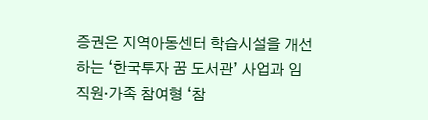증권은 지역아동센터 학습시설을 개선하는 ‘한국투자 꿈 도서관’ 사업과 임직원·가족 참여형 ‘참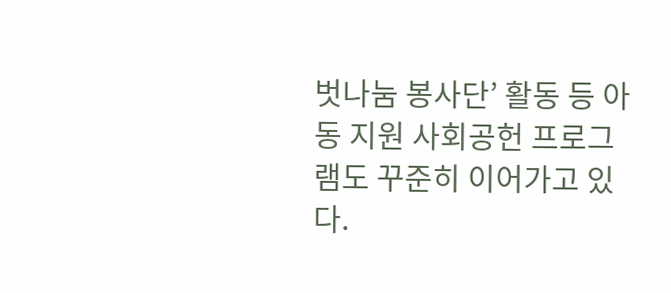벗나눔 봉사단’ 활동 등 아동 지원 사회공헌 프로그램도 꾸준히 이어가고 있다.